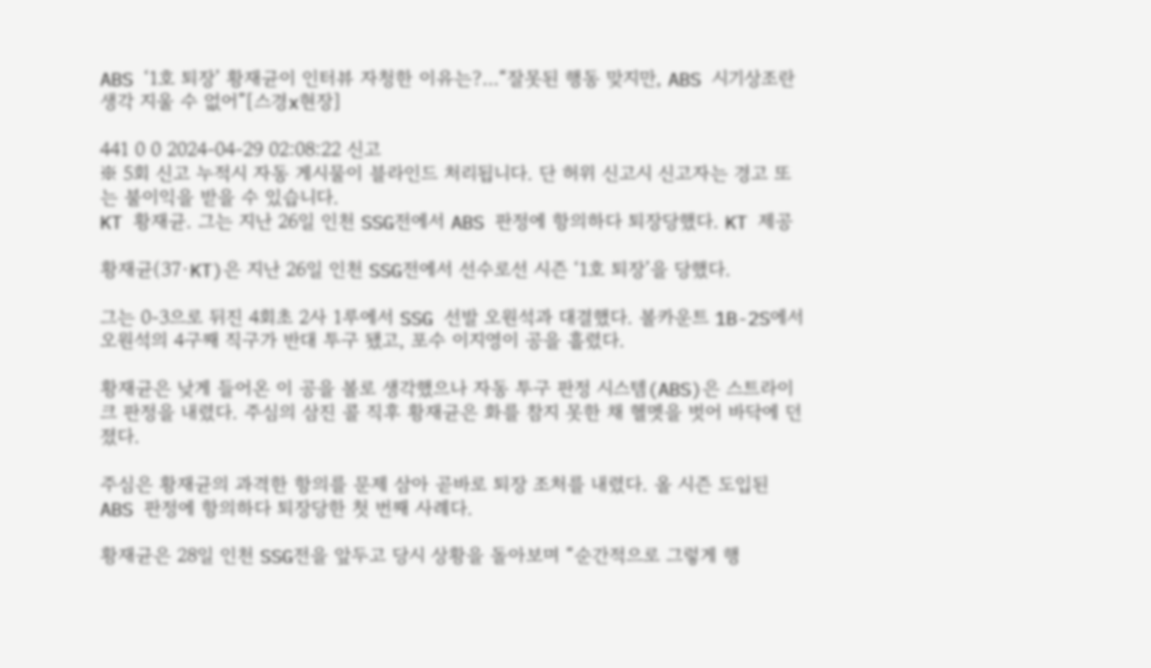ABS ‘1호 퇴장’ 황재균이 인터뷰 자청한 이유는?…“잘못된 행동 맞지만, ABS 시기상조란 생각 지울 수 없어”[스경x현장]

441 0 0 2024-04-29 02:08:22 신고
※ 5회 신고 누적시 자동 게시물이 블라인드 처리됩니다. 단 허위 신고시 신고자는 경고 또는 불이익을 받을 수 있습니다.
KT 황재균. 그는 지난 26일 인천 SSG전에서 ABS 판정에 항의하다 퇴장당했다. KT 제공

황재균(37·KT)은 지난 26일 인천 SSG전에서 선수로선 시즌 ‘1호 퇴장’을 당했다.

그는 0-3으로 뒤진 4회초 2사 1루에서 SSG 선발 오원석과 대결했다. 볼카운트 1B-2S에서 오원석의 4구째 직구가 반대 투구 됐고, 포수 이지영이 공을 흘렸다.

황재균은 낮게 들어온 이 공을 볼로 생각했으나 자동 투구 판정 시스템(ABS)은 스트라이크 판정을 내렸다. 주심의 삼진 콜 직후 황재균은 화를 참지 못한 채 헬멧을 벗어 바닥에 던졌다.

주심은 황재균의 과격한 항의를 문제 삼아 곧바로 퇴장 조처를 내렸다. 올 시즌 도입된 ABS 판정에 항의하다 퇴장당한 첫 번째 사례다.

황재균은 28일 인천 SSG전을 앞두고 당시 상황을 돌아보며 “순간적으로 그렇게 행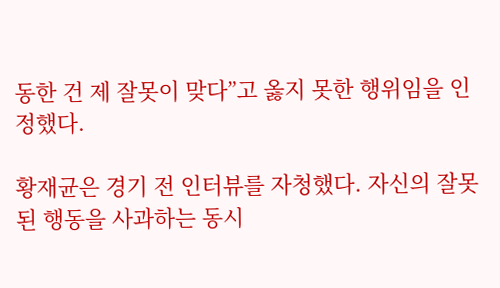동한 건 제 잘못이 맞다”고 옳지 못한 행위임을 인정했다.

황재균은 경기 전 인터뷰를 자청했다. 자신의 잘못된 행동을 사과하는 동시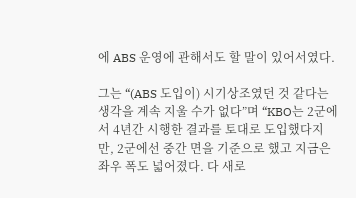에 ABS 운영에 관해서도 할 말이 있어서였다.

그는 “(ABS 도입이) 시기상조였던 것 같다는 생각을 계속 지울 수가 없다”며 “KBO는 2군에서 4년간 시행한 결과를 토대로 도입했다지만, 2군에선 중간 면을 기준으로 했고 지금은 좌우 폭도 넓어졌다. 다 새로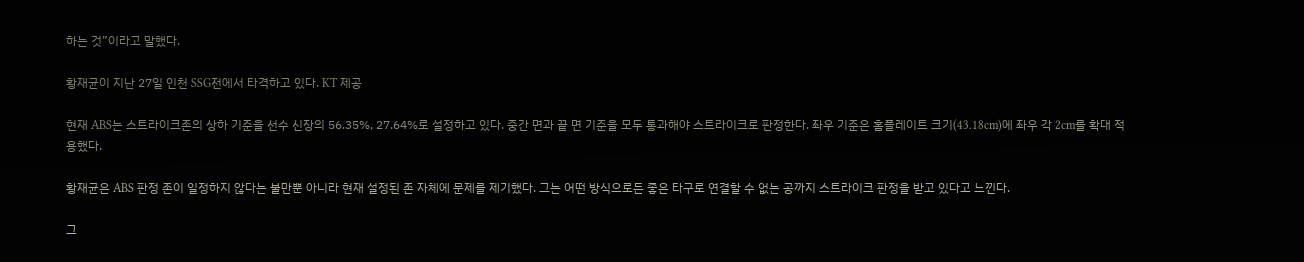하는 것”이라고 말했다.

황재균이 지난 27일 인천 SSG전에서 타격하고 있다. KT 제공

현재 ABS는 스트라이크존의 상하 기준을 선수 신장의 56.35%, 27.64%로 설정하고 있다. 중간 면과 끝 면 기준을 모두 통과해야 스트라이크로 판정한다. 좌우 기준은 홈플레이트 크기(43.18cm)에 좌우 각 2cm를 확대 적용했다.

황재균은 ABS 판정 존이 일정하지 않다는 불만뿐 아니라 현재 설정된 존 자체에 문제를 제기했다. 그는 어떤 방식으로든 좋은 타구로 연결할 수 없는 공까지 스트라이크 판정을 받고 있다고 느낀다.

그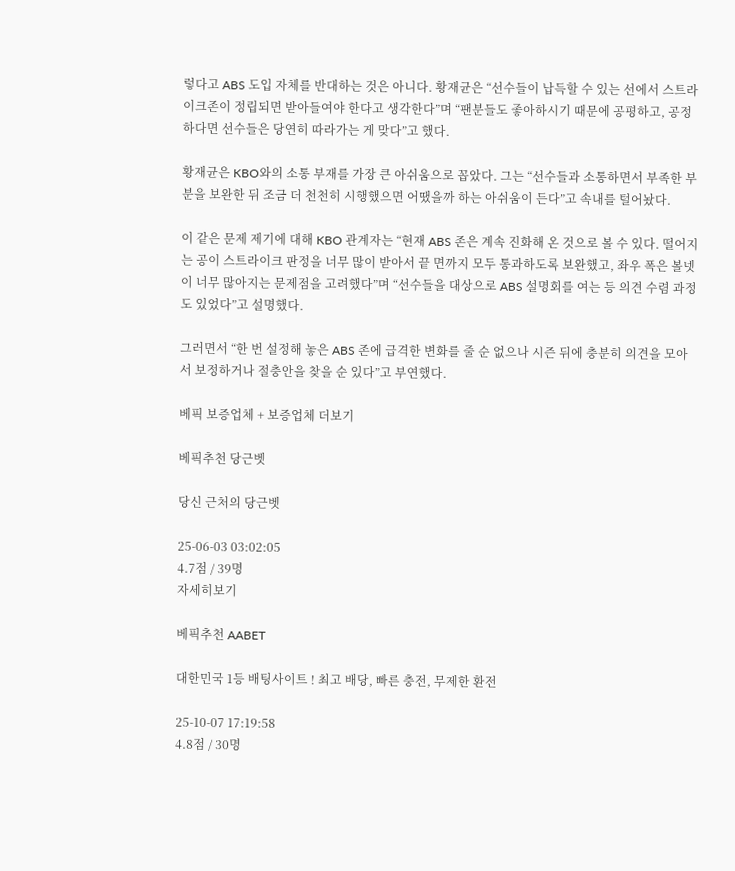렇다고 ABS 도입 자체를 반대하는 것은 아니다. 황재균은 “선수들이 납득할 수 있는 선에서 스트라이크존이 정립되면 받아들여야 한다고 생각한다”며 “팬분들도 좋아하시기 때문에 공평하고, 공정하다면 선수들은 당연히 따라가는 게 맞다”고 했다.

황재균은 KBO와의 소통 부재를 가장 큰 아쉬움으로 꼽았다. 그는 “선수들과 소통하면서 부족한 부분을 보완한 뒤 조금 더 천천히 시행했으면 어땠을까 하는 아쉬움이 든다”고 속내를 털어놨다.

이 같은 문제 제기에 대해 KBO 관계자는 “현재 ABS 존은 계속 진화해 온 것으로 볼 수 있다. 떨어지는 공이 스트라이크 판정을 너무 많이 받아서 끝 면까지 모두 통과하도록 보완했고, 좌우 폭은 볼넷이 너무 많아지는 문제점을 고려했다”며 “선수들을 대상으로 ABS 설명회를 여는 등 의견 수렴 과정도 있었다”고 설명했다.

그러면서 “한 번 설정해 놓은 ABS 존에 급격한 변화를 줄 순 없으나 시즌 뒤에 충분히 의견을 모아서 보정하거나 절충안을 찾을 순 있다”고 부연했다.

베픽 보증업체 + 보증업체 더보기

베픽추천 당근벳

당신 근처의 당근벳

25-06-03 03:02:05
4.7점 / 39명
자세히보기

베픽추천 AABET

대한민국 1등 배팅사이트 ! 최고 배당, 빠른 충전, 무제한 환전

25-10-07 17:19:58
4.8점 / 30명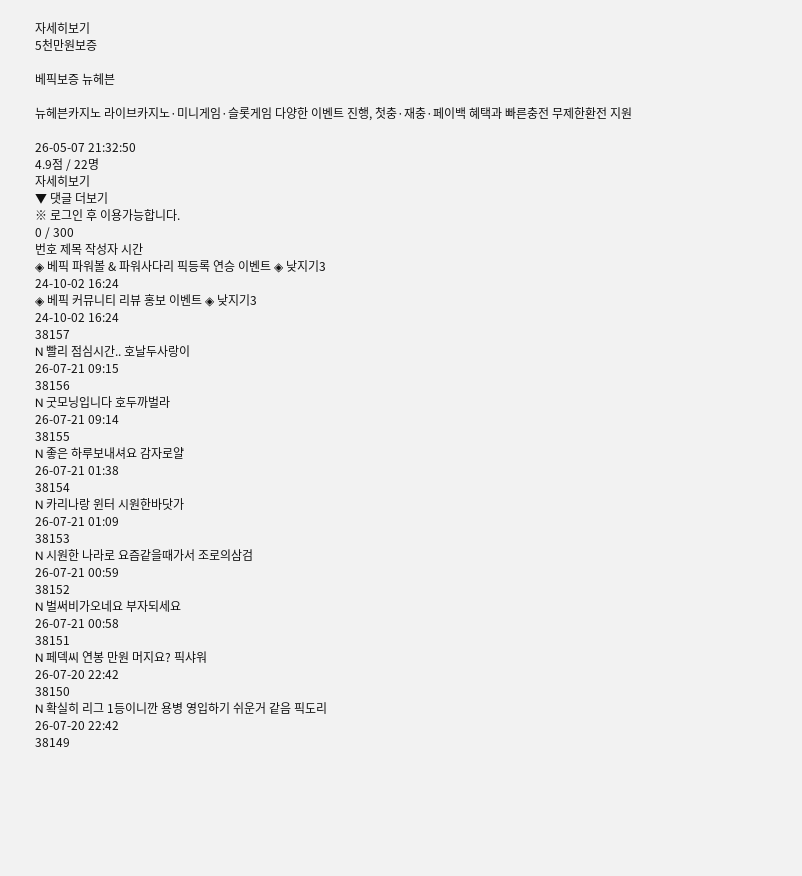자세히보기
5천만원보증

베픽보증 뉴헤븐

뉴헤븐카지노 라이브카지노·미니게임·슬롯게임 다양한 이벤트 진행, 첫충·재충·페이백 혜택과 빠른충전 무제한환전 지원

26-05-07 21:32:50
4.9점 / 22명
자세히보기
▼ 댓글 더보기
※ 로그인 후 이용가능합니다.
0 / 300
번호 제목 작성자 시간
◈ 베픽 파워볼 & 파워사다리 픽등록 연승 이벤트 ◈ 낮지기3
24-10-02 16:24
◈ 베픽 커뮤니티 리뷰 홍보 이벤트 ◈ 낮지기3
24-10-02 16:24
38157
N 빨리 점심시간.. 호날두사랑이
26-07-21 09:15
38156
N 굿모닝입니다 호두까벌라
26-07-21 09:14
38155
N 좋은 하루보내셔요 감자로얄
26-07-21 01:38
38154
N 카리나랑 윈터 시원한바닷가
26-07-21 01:09
38153
N 시원한 나라로 요즘같을때가서 조로의삼검
26-07-21 00:59
38152
N 벌써비가오네요 부자되세요
26-07-21 00:58
38151
N 페덱씨 연봉 만원 머지요? 픽샤워
26-07-20 22:42
38150
N 확실히 리그 1등이니깐 용병 영입하기 쉬운거 같음 픽도리
26-07-20 22:42
38149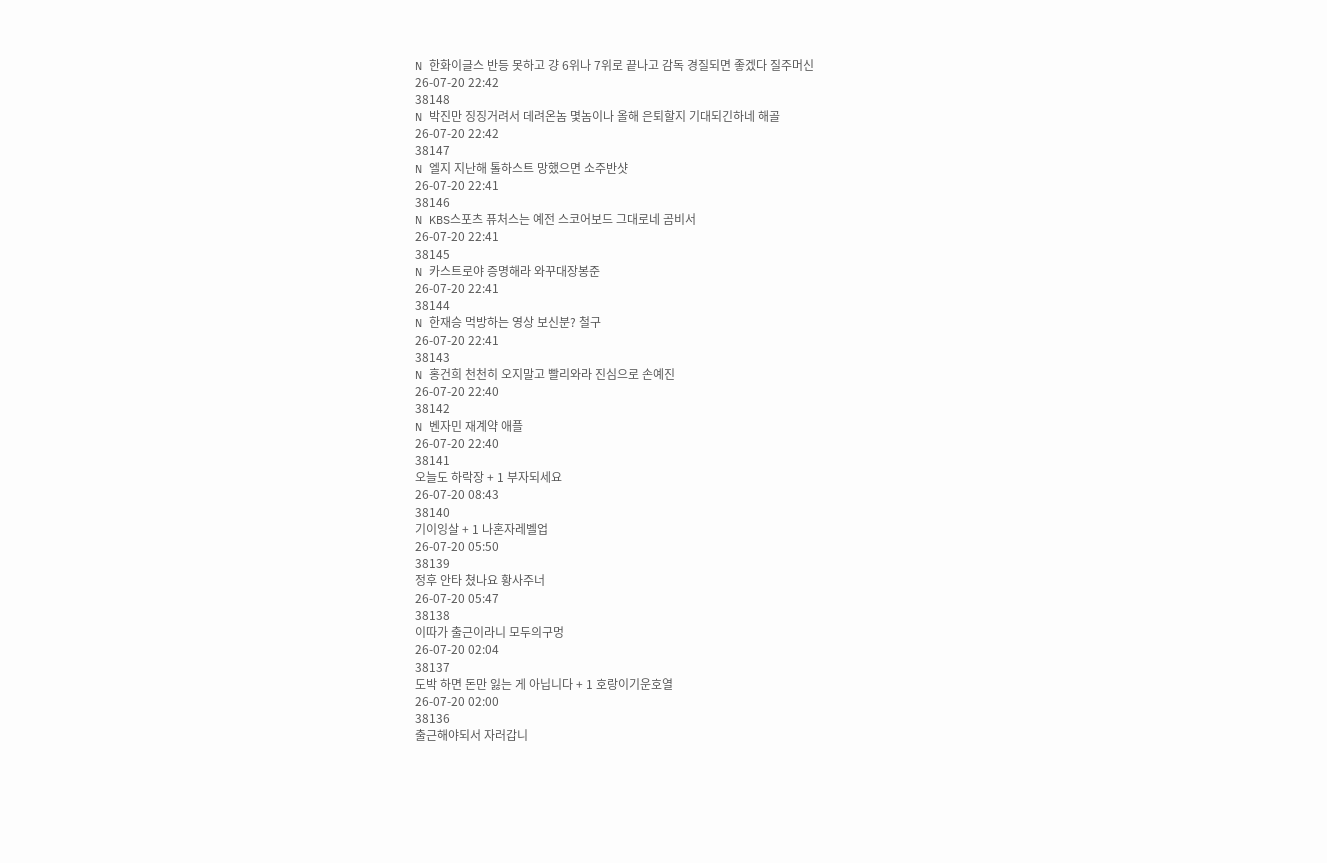N 한화이글스 반등 못하고 걍 6위나 7위로 끝나고 감독 경질되면 좋겠다 질주머신
26-07-20 22:42
38148
N 박진만 징징거려서 데려온놈 몇놈이나 올해 은퇴할지 기대되긴하네 해골
26-07-20 22:42
38147
N 엘지 지난해 톨하스트 망했으면 소주반샷
26-07-20 22:41
38146
N KBS스포츠 퓨처스는 예전 스코어보드 그대로네 곰비서
26-07-20 22:41
38145
N 카스트로야 증명해라 와꾸대장봉준
26-07-20 22:41
38144
N 한재승 먹방하는 영상 보신분? 철구
26-07-20 22:41
38143
N 홍건희 천천히 오지말고 빨리와라 진심으로 손예진
26-07-20 22:40
38142
N 벤자민 재계약 애플
26-07-20 22:40
38141
오늘도 하락장 + 1 부자되세요
26-07-20 08:43
38140
기이잉살 + 1 나혼자레벨업
26-07-20 05:50
38139
정후 안타 쳤나요 황사주너
26-07-20 05:47
38138
이따가 출근이라니 모두의구멍
26-07-20 02:04
38137
도박 하면 돈만 잃는 게 아닙니다 + 1 호랑이기운호열
26-07-20 02:00
38136
출근해야되서 자러갑니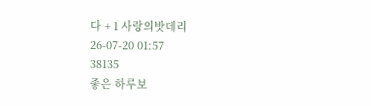다 + 1 사랑의밧데리
26-07-20 01:57
38135
좋은 하루보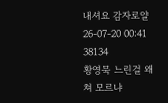내셔요 감자로얄
26-07-20 00:41
38134
황영묵 느린걸 왜 쳐 모르냐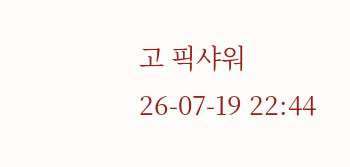고 픽샤워
26-07-19 22:44